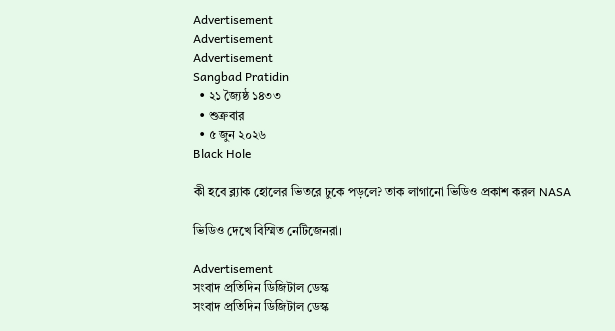Advertisement
Advertisement
Advertisement
Sangbad Pratidin
  • ২১ জ্যৈষ্ঠ ১৪৩৩
  • শুক্রবার
  • ৫ জুন ২০২৬
Black Hole

কী হবে ব্ল্যাক হোলের ভিতরে ঢুকে পড়লে? তাক লাগানো ভিডিও প্রকাশ করল NASA

ভিডিও দেখে বিস্মিত নেটিজেনরা।

Advertisement
সংবাদ প্রতিদিন ডিজিটাল ডেস্ক
সংবাদ প্রতিদিন ডিজিটাল ডেস্ক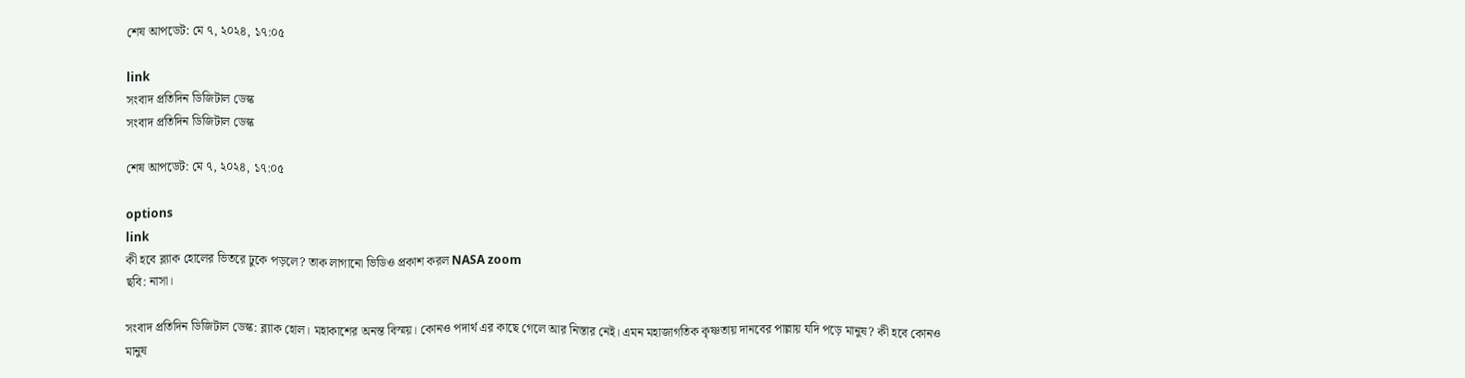শেষ আপডেট: মে ৭, ২০২৪, ১৭:০৫

link
সংবাদ প্রতিদিন ডিজিটাল ডেস্ক
সংবাদ প্রতিদিন ডিজিটাল ডেস্ক

শেষ আপডেট: মে ৭, ২০২৪, ১৭:০৫

options
link
কী হবে ব্ল্যাক হোলের ভিতরে ঢুকে পড়লে? তাক লাগানো ভিডিও প্রকাশ করল NASA zoom
ছবি: নাসা।

সংবাদ প্রতিদিন ডিজিটাল ডেস্ক: ব্ল্যাক হোল। মহাকাশের অনন্ত বিস্ময়। কোনও পদার্থ এর কাছে গেলে আর নিস্তার নেই। এমন মহাজাগতিক কৃষ্ণতায় দানবের পাল্লায় যদি পড়ে মানুষ? কী হবে কোনও মানুষ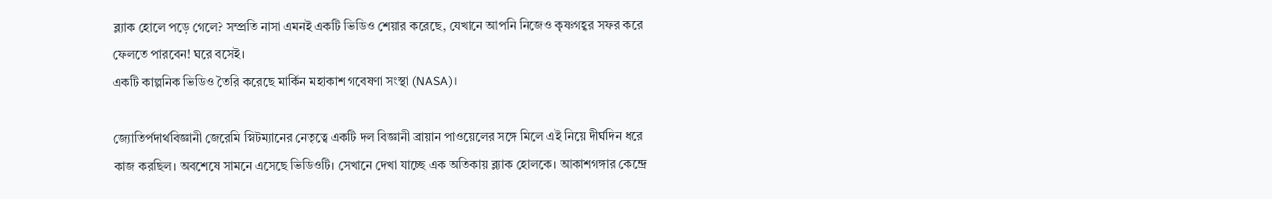ব্ল্যাক হোলে পড়ে গেলে? সম্প্রতি নাসা এমনই একটি ভিডিও শেয়ার করেছে, যেখানে আপনি নিজেও কৃষ্ণগহ্বর সফর করে ফেলতে পারবেন! ঘরে বসেই।
একটি কাল্পনিক ভিডিও তৈরি করেছে মার্কিন মহাকাশ গবেষণা সংস্থা (NASA)।

জ্যোতির্পদার্থবিজ্ঞানী জেরেমি স্নিটম্যানের নেতৃত্বে একটি দল বিজ্ঞানী ব্রায়ান পাওয়েলের সঙ্গে মিলে এই নিয়ে দীর্ঘদিন ধরে কাজ করছিল। অবশেষে সামনে এসেছে ভিডিওটি। সেখানে দেখা যাচ্ছে এক অতিকায় ব্ল্যাক হোলকে। আকাশগঙ্গার কেন্দ্রে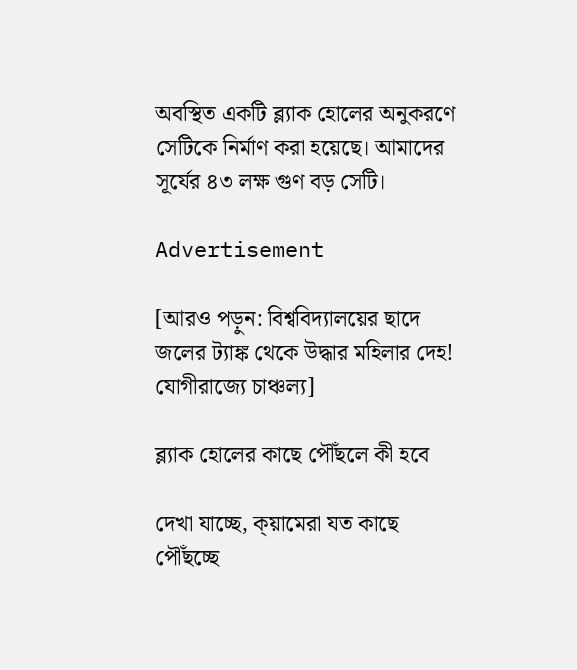অবস্থিত একটি ব্ল্যাক হোলের অনুকরণে সেটিকে নির্মাণ করা হয়েছে। আমাদের সূর্যের ৪৩ লক্ষ গুণ বড় সেটি।

Advertisement

[আরও পড়ুন: বিশ্ববিদ্যালয়ের ছাদে জলের ট্যাঙ্ক থেকে উদ্ধার মহিলার দেহ! যোগীরাজ্যে চাঞ্চল্য]

ব্ল্যাক হোলের কাছে পৌঁছলে কী হবে

দেখা যাচ্ছে, ক্য়ামেরা যত কাছে পৌঁছচ্ছে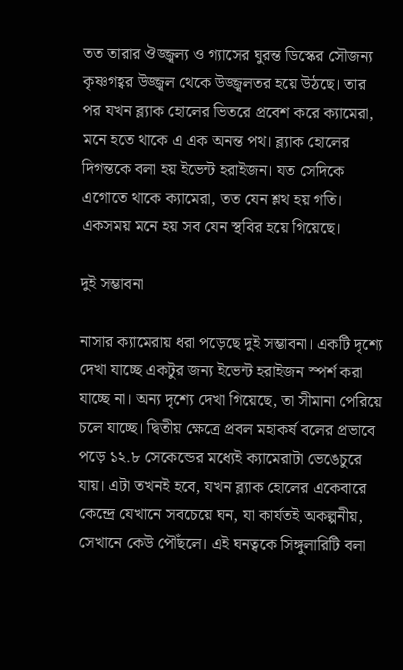তত তারার ঔজ্জ্বল্য ও গ্যাসের ঘুরন্ত ডিস্কের সৌজন্য কৃষ্ণগহ্বর উজ্জ্বল থেকে উজ্জ্বলতর হয়ে উঠছে। তার পর যখন ব্ল্যাক হোলের ভিতরে প্রবেশ করে ক্যামেরা, মনে হতে থাকে এ এক অনন্ত পথ। ব্ল্যাক হোলের দিগন্তকে বলা হয় ইভেন্ট হরাইজন। যত সেদিকে এগোতে থাকে ক্যামেরা, তত যেন শ্লথ হয় গতি। একসময় মনে হয় সব যেন স্থবির হয়ে গিয়েছে।

দুই সম্ভাবনা

নাসার ক্যামেরায় ধরা পড়েছে দুই সম্ভাবনা। একটি দৃশ্যে দেখা যাচ্ছে একটুর জন্য ইভেন্ট হরাইজন স্পর্শ করা যাচ্ছে না। অন্য দৃশ্যে দেখা গিয়েছে, তা সীমানা পেরিয়ে চলে যাচ্ছে। দ্বিতীয় ক্ষেত্রে প্রবল মহাকর্ষ বলের প্রভাবে পড়ে ১২.৮ সেকেন্ডের মধ্যেই ক্যামেরাটা ভেঙেচুরে যায়। এটা তখনই হবে, যখন ব্ল্যাক হোলের একেবারে কেন্দ্রে যেখানে সবচেয়ে ঘন, যা কার্যতই অকল্পনীয়, সেখানে কেউ পৌঁছলে। এই ঘনত্বকে সিঙ্গুলারিটি বলা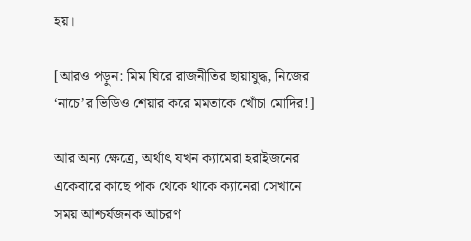হয়।

[আরও পড়ুন: মিম ঘিরে রাজনীতির ছায়াযুদ্ধ, নিজের ‘নাচে’র ভিডিও শেয়ার করে মমতাকে খোঁচা মোদির!]

আর অন্য ক্ষেত্রে, অর্থাৎ যখন ক্যামেরা হরাইজনের একেবারে কাছে পাক থেকে থাকে ক্যানেরা সেখানে সময় আশ্চর্যজনক আচরণ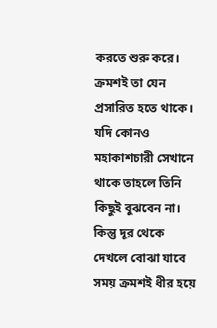করতে শুরু করে। ক্রমশই তা যেন প্রসারিত হতে থাকে। যদি কোনও মহাকাশচারী সেখানে থাকে তাহলে তিনি কিছুই বুঝবেন না। কিন্তু দূর থেকে দেখলে বোঝা যাবে সময় ক্রমশই ধীর হয়ে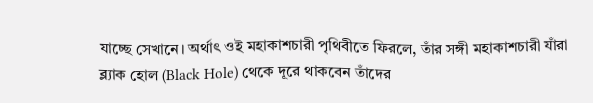যাচ্ছে সেখানে। অর্থাৎ ওই মহাকাশচারী পৃথিবীতে ফিরলে, তাঁর সঙ্গী মহাকাশচারী যাঁরা ব্ল্যাক হোল (Black Hole) থেকে দূরে থাকবেন তাঁদের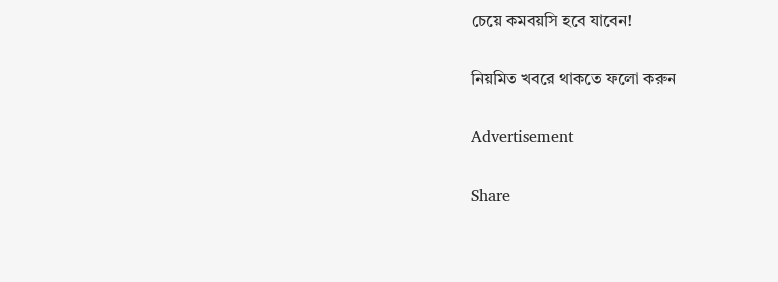চেয়ে কমবয়সি হবে যাবেন!

নিয়মিত খবরে থাকতে ফলো করুন

Advertisement

Share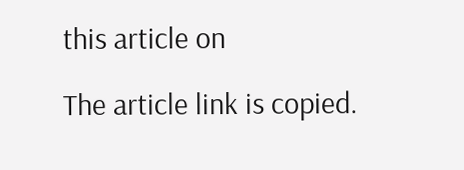this article on

The article link is copied.